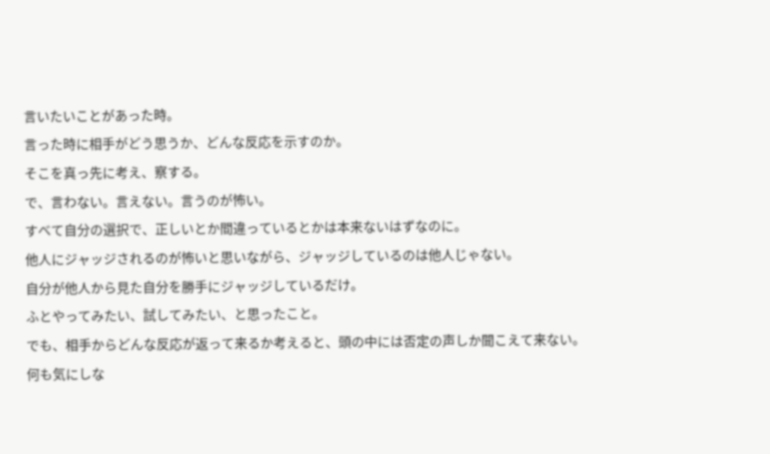言いたいことがあった時。
言った時に相手がどう思うか、どんな反応を示すのか。
そこを真っ先に考え、察する。
で、言わない。言えない。言うのが怖い。
すべて自分の選択で、正しいとか間違っているとかは本来ないはずなのに。
他人にジャッジされるのが怖いと思いながら、ジャッジしているのは他人じゃない。
自分が他人から見た自分を勝手にジャッジしているだけ。
ふとやってみたい、試してみたい、と思ったこと。
でも、相手からどんな反応が返って来るか考えると、頭の中には否定の声しか聞こえて来ない。
何も気にしな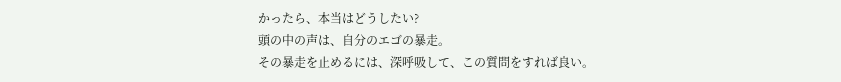かったら、本当はどうしたい?
頭の中の声は、自分のエゴの暴走。
その暴走を止めるには、深呼吸して、この質問をすれば良い。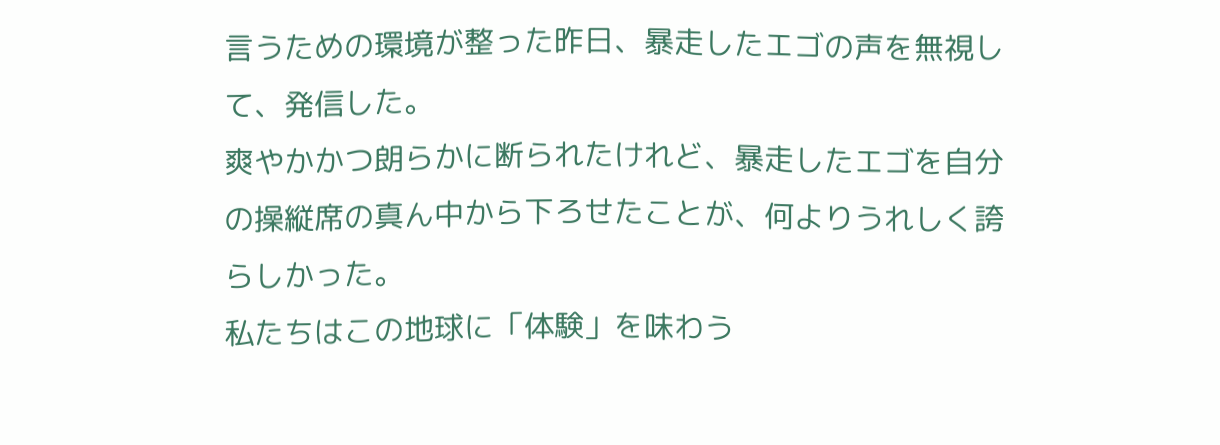言うための環境が整った昨日、暴走したエゴの声を無視して、発信した。
爽やかかつ朗らかに断られたけれど、暴走したエゴを自分の操縦席の真ん中から下ろせたことが、何よりうれしく誇らしかった。
私たちはこの地球に「体験」を味わう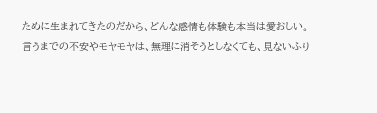ために生まれてきたのだから、どんな感情も体験も本当は愛おしい。
言うまでの不安やモヤモヤは、無理に消そうとしなくても、見ないふり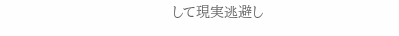して現実逃避し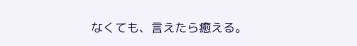なくても、言えたら癒える。